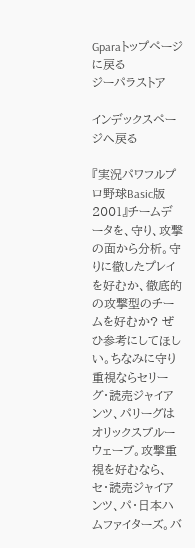Gparaトップページに戻る
ジーパラストア

インデックスページへ戻る

『実況パワフルプロ野球Basic版2001』チームデータを、守り、攻撃の面から分析。守りに徹したプレイを好むか、徹底的の攻撃型のチームを好むか? ぜひ参考にしてほしい。ちなみに守り重視ならセリーグ・読売ジャイアンツ、パリーグはオリックスブルーウェーブ。攻撃重視を好むなら、セ・読売ジャイアンツ、パ・日本ハムファイターズ。バ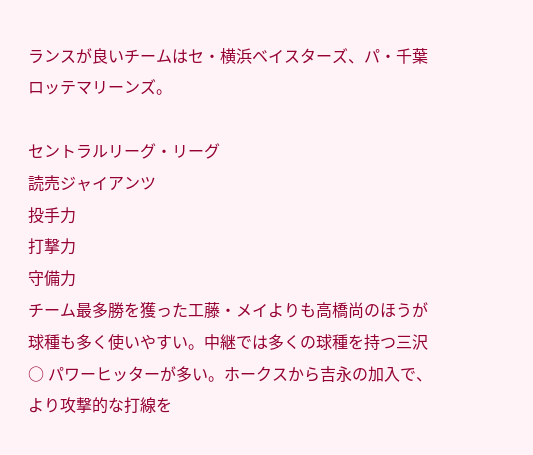ランスが良いチームはセ・横浜ベイスターズ、パ・千葉ロッテマリーンズ。

セントラルリーグ・リーグ
読売ジャイアンツ
投手力
打撃力
守備力
チーム最多勝を獲った工藤・メイよりも高橋尚のほうが球種も多く使いやすい。中継では多くの球種を持つ三沢○ パワーヒッターが多い。ホークスから吉永の加入で、より攻撃的な打線を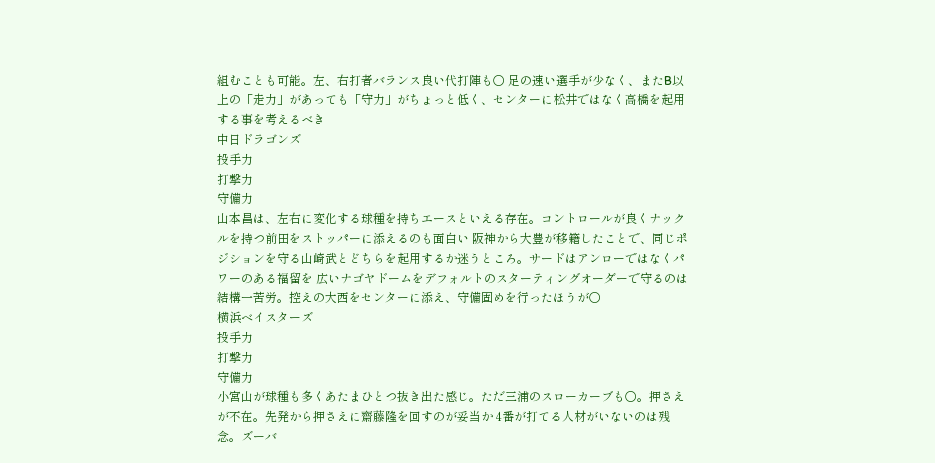組むことも可能。左、右打者バランス良い代打陣も○ 足の速い選手が少なく、またB以上の「走力」があっても「守力」がちょっと低く、センターに松井ではなく高橋を起用する事を考えるべき
中日ドラゴンズ
投手力
打撃力
守備力
山本昌は、左右に変化する球種を持ちエースといえる存在。コントロールが良くナックルを持つ前田をストッパーに添えるのも面白い 阪神から大豊が移籍したことで、同じポジションを守る山崎武とどちらを起用するか迷うところ。サードはアンローではなくパワーのある福留を 広いナゴヤドームをデフォルトのスターティングオーダーで守るのは結構一苦労。控えの大西をセンターに添え、守備固めを行ったほうが○
横浜ベイスターズ
投手力
打撃力
守備力
小宮山が球種も多くあたまひとつ抜き出た感じ。ただ三浦のスローカーブも○。押さえが不在。先発から押さえに齋藤隆を回すのが妥当か 4番が打てる人材がいないのは残念。ズーバ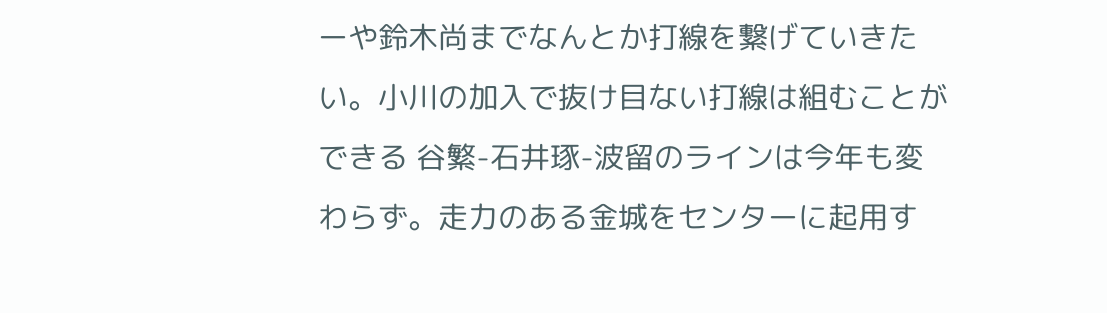ーや鈴木尚までなんとか打線を繋げていきたい。小川の加入で抜け目ない打線は組むことができる 谷繁-石井琢-波留のラインは今年も変わらず。走力のある金城をセンターに起用す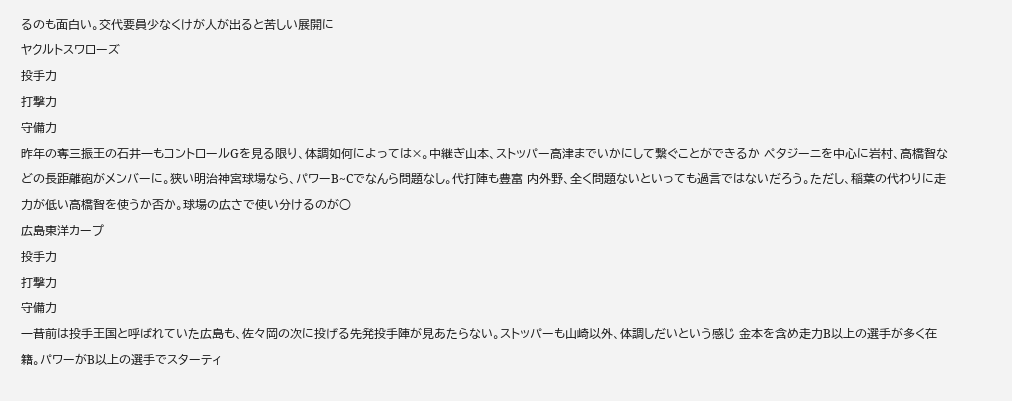るのも面白い。交代要員少なくけが人が出ると苦しい展開に
ヤクルトスワローズ
投手力
打撃力
守備力
昨年の奪三振王の石井一もコントロールGを見る限り、体調如何によっては×。中継ぎ山本、ストッパー高津までいかにして繋ぐことができるか ペタジーニを中心に岩村、高橋智などの長距離砲がメンバーに。狭い明治神宮球場なら、パワーB~Cでなんら問題なし。代打陣も豊富 内外野、全く問題ないといっても過言ではないだろう。ただし、稲葉の代わりに走力が低い高橋智を使うか否か。球場の広さで使い分けるのが○
広島東洋カープ
投手力
打撃力
守備力
一昔前は投手王国と呼ばれていた広島も、佐々岡の次に投げる先発投手陣が見あたらない。ストッパーも山崎以外、体調しだいという感じ 金本を含め走力B以上の選手が多く在籍。パワーがB以上の選手でスターティ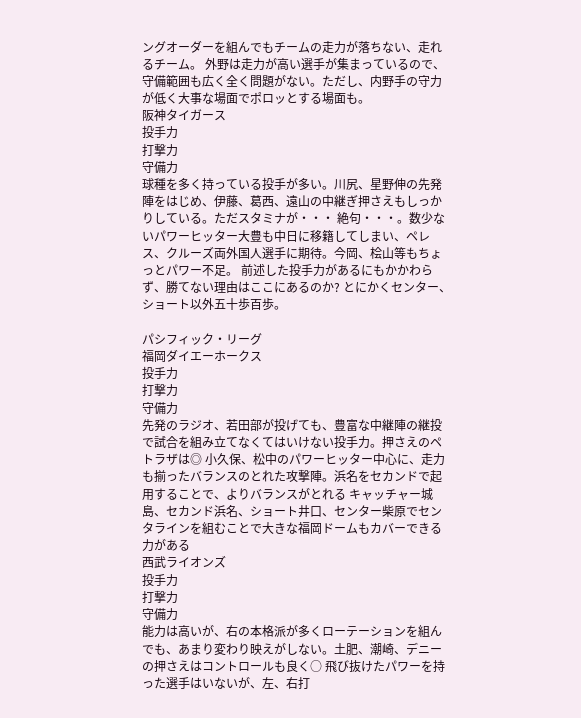ングオーダーを組んでもチームの走力が落ちない、走れるチーム。 外野は走力が高い選手が集まっているので、守備範囲も広く全く問題がない。ただし、内野手の守力が低く大事な場面でポロッとする場面も。
阪神タイガース
投手力
打撃力
守備力
球種を多く持っている投手が多い。川尻、星野伸の先発陣をはじめ、伊藤、葛西、遠山の中継ぎ押さえもしっかりしている。ただスタミナが・・・ 絶句・・・。数少ないパワーヒッター大豊も中日に移籍してしまい、ペレス、クルーズ両外国人選手に期待。今岡、桧山等もちょっとパワー不足。 前述した投手力があるにもかかわらず、勝てない理由はここにあるのか? とにかくセンター、ショート以外五十歩百歩。

パシフィック・リーグ
福岡ダイエーホークス
投手力
打撃力
守備力
先発のラジオ、若田部が投げても、豊富な中継陣の継投で試合を組み立てなくてはいけない投手力。押さえのペトラザは◎ 小久保、松中のパワーヒッター中心に、走力も揃ったバランスのとれた攻撃陣。浜名をセカンドで起用することで、よりバランスがとれる キャッチャー城島、セカンド浜名、ショート井口、センター柴原でセンタラインを組むことで大きな福岡ドームもカバーできる力がある
西武ライオンズ
投手力
打撃力
守備力
能力は高いが、右の本格派が多くローテーションを組んでも、あまり変わり映えがしない。土肥、潮崎、デニーの押さえはコントロールも良く○ 飛び抜けたパワーを持った選手はいないが、左、右打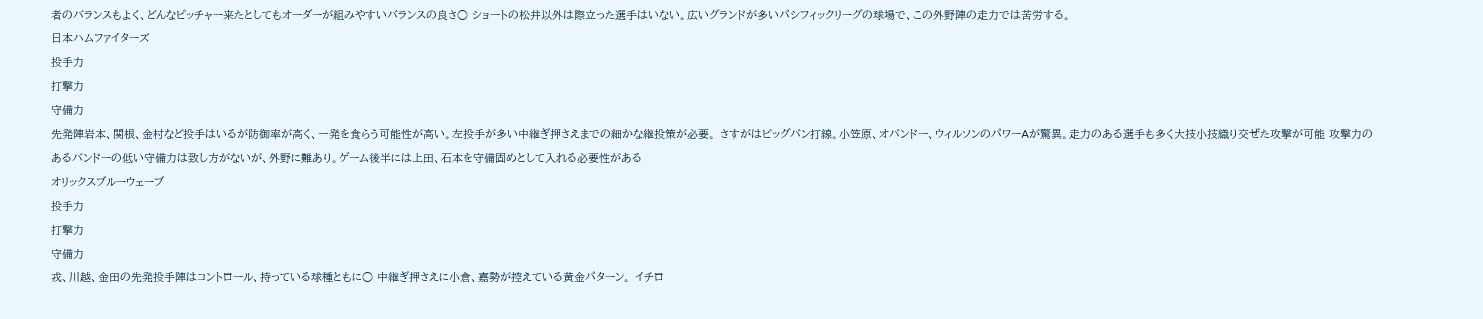者のバランスもよく、どんなピッチャー来たとしてもオーダーが組みやすいバランスの良さ○ ショートの松井以外は際立った選手はいない。広いグランドが多いパシフィックリーグの球場で、この外野陣の走力では苦労する。
日本ハムファイターズ
投手力
打撃力
守備力
先発陣岩本、関根、金村など投手はいるが防御率が高く、一発を食らう可能性が高い。左投手が多い中継ぎ押さえまでの細かな継投策が必要。 さすがはビッグバン打線。小笠原、オバンドー、ウィルソンのパワーAが驚異。走力のある選手も多く大技小技織り交ぜた攻撃が可能 攻撃力のあるバンドーの低い守備力は致し方がないが、外野に難あり。ゲーム後半には上田、石本を守備固めとして入れる必要性がある
オリックスブルーウェーブ
投手力
打撃力
守備力
戎、川越、金田の先発投手陣はコントロール、持っている球種ともに○ 中継ぎ押さえに小倉、嘉勢が控えている黄金パターン。 イチロ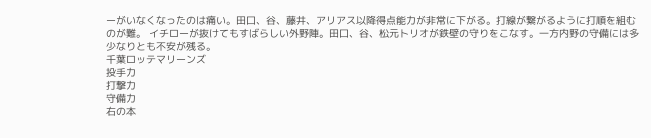ーがいなくなったのは痛い。田口、谷、藤井、アリアス以降得点能力が非常に下がる。打線が繋がるように打順を組むのが難。 イチローが抜けてもすばらしい外野陣。田口、谷、松元トリオが鉄壁の守りをこなす。一方内野の守備には多少なりとも不安が残る。
千葉ロッテマリーンズ
投手力
打撃力
守備力
右の本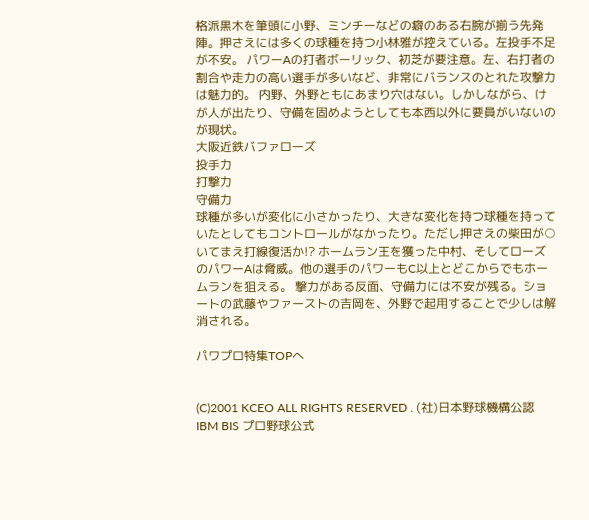格派黒木を筆頭に小野、ミンチーなどの癖のある右腕が揃う先発陣。押さえには多くの球種を持つ小林雅が控えている。左投手不足が不安。 パワーAの打者ボーリック、初芝が要注意。左、右打者の割合や走力の高い選手が多いなど、非常にバランスのとれた攻撃力は魅力的。 内野、外野ともにあまり穴はない。しかしながら、けが人が出たり、守備を固めようとしても本西以外に要員がいないのが現状。
大阪近鉄バファローズ
投手力
打撃力
守備力
球種が多いが変化に小さかったり、大きな変化を持つ球種を持っていたとしてもコントロールがなかったり。ただし押さえの柴田が○ いてまえ打線復活か!? ホームラン王を獲った中村、そしてローズのパワーAは脅威。他の選手のパワーもC以上とどこからでもホームランを狙える。 撃力がある反面、守備力には不安が残る。ショートの武藤やファーストの吉岡を、外野で起用することで少しは解消される。

パワプロ特集TOPへ


(C)2001 KCEO ALL RIGHTS RESERVED . (社)日本野球機構公認 IBM BIS プロ野球公式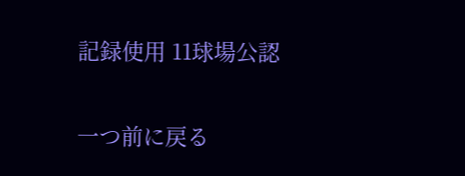記録使用 11球場公認

一つ前に戻る